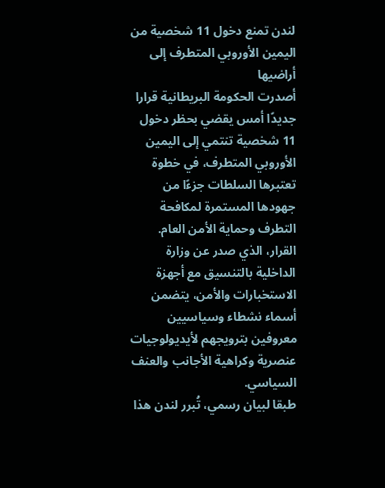لندن تمنع دخول 11 شخصية من اليمين الأوروبي المتطرف إلى أراضيها
أصدرت الحكومة البريطانية قرارا جديدًا أمس يقضي بحظر دخول 11 شخصية تنتمي إلى اليمين الأوروبي المتطرف، في خطوة تعتبرها السلطات جزءًا من جهودها المستمرة لمكافحة التطرف وحماية الأمن العام.
القرار، الذي صدر عن وزارة الداخلية بالتنسيق مع أجهزة الاستخبارات والأمن، يتضمن أسماء نشطاء وسياسيين معروفين بترويجهم لأيديولوجيات عنصرية وكراهية الأجانب والعنف السياسي.
طبقا لبيان رسمي، تُبرر لندن هذا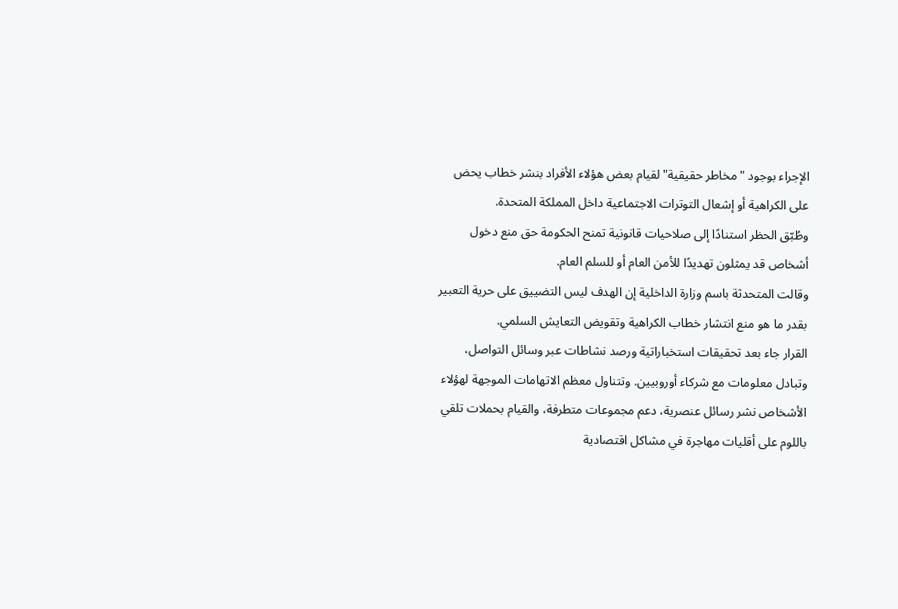الإجراء بوجود "مخاطر حقيقية" لقيام بعض هؤلاء الأفراد بنشر خطاب يحض على الكراهية أو إشعال التوترات الاجتماعية داخل المملكة المتحدة.
وطُبّق الحظر استنادًا إلى صلاحيات قانونية تمنح الحكومة حق منع دخول أشخاص قد يمثلون تهديدًا للأمن العام أو للسلم العام.
وقالت المتحدثة باسم وزارة الداخلية إن الهدف ليس التضييق على حرية التعبير بقدر ما هو منع انتشار خطاب الكراهية وتقويض التعايش السلمي.
القرار جاء بعد تحقيقات استخباراتية ورصد نشاطات عبر وسائل التواصل، وتبادل معلومات مع شركاء أوروبيين. وتتناول معظم الاتهامات الموجهة لهؤلاء الأشخاص نشر رسائل عنصرية، دعم مجموعات متطرفة، والقيام بحملات تلقي باللوم على أقليات مهاجرة في مشاكل اقتصادية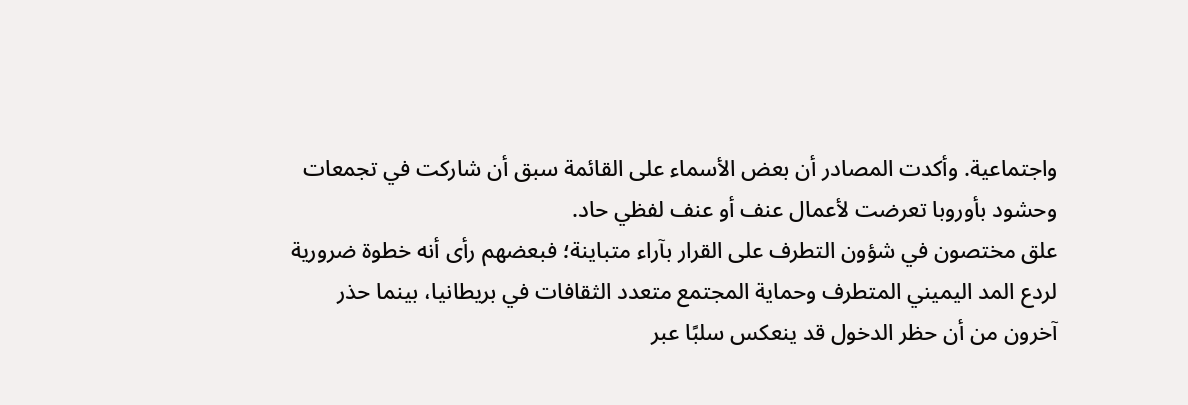واجتماعية. وأكدت المصادر أن بعض الأسماء على القائمة سبق أن شاركت في تجمعات وحشود بأوروبا تعرضت لأعمال عنف أو عنف لفظي حاد.
علق مختصون في شؤون التطرف على القرار بآراء متباينة؛ فبعضهم رأى أنه خطوة ضرورية لردع المد اليميني المتطرف وحماية المجتمع متعدد الثقافات في بريطانيا، بينما حذر آخرون من أن حظر الدخول قد ينعكس سلبًا عبر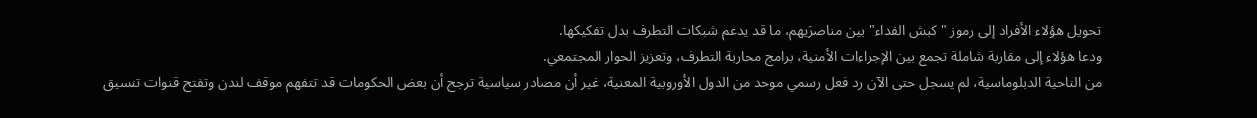تحويل هؤلاء الأفراد إلى رموز " كبش الفداء" بين مناصرَيهم، ما قد يدعم شبكات التطرف بدل تفكيكها.
ودعا هؤلاء إلى مقاربة شاملة تجمع بين الإجراءات الأمنية، برامج محاربة التطرف، وتعزيز الحوار المجتمعي.
من الناحية الدبلوماسية، لم يسجل حتى الآن رد فعل رسمي موحد من الدول الأوروبية المعنية، غير أن مصادر سياسية ترجح أن بعض الحكومات قد تتفهم موقف لندن وتفتح قنوات تنسيق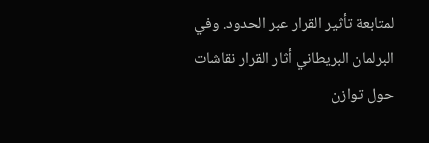لمتابعة تأثير القرار عبر الحدود. وفي البرلمان البريطاني أثار القرار نقاشات حول توازن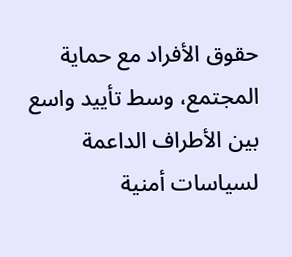حقوق الأفراد مع حماية المجتمع، وسط تأييد واسع بين الأطراف الداعمة لسياسات أمنية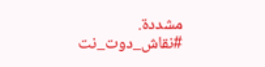مشددة.
#نقاش_دوت_نت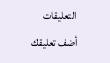التعليقات
أضف تعليقك